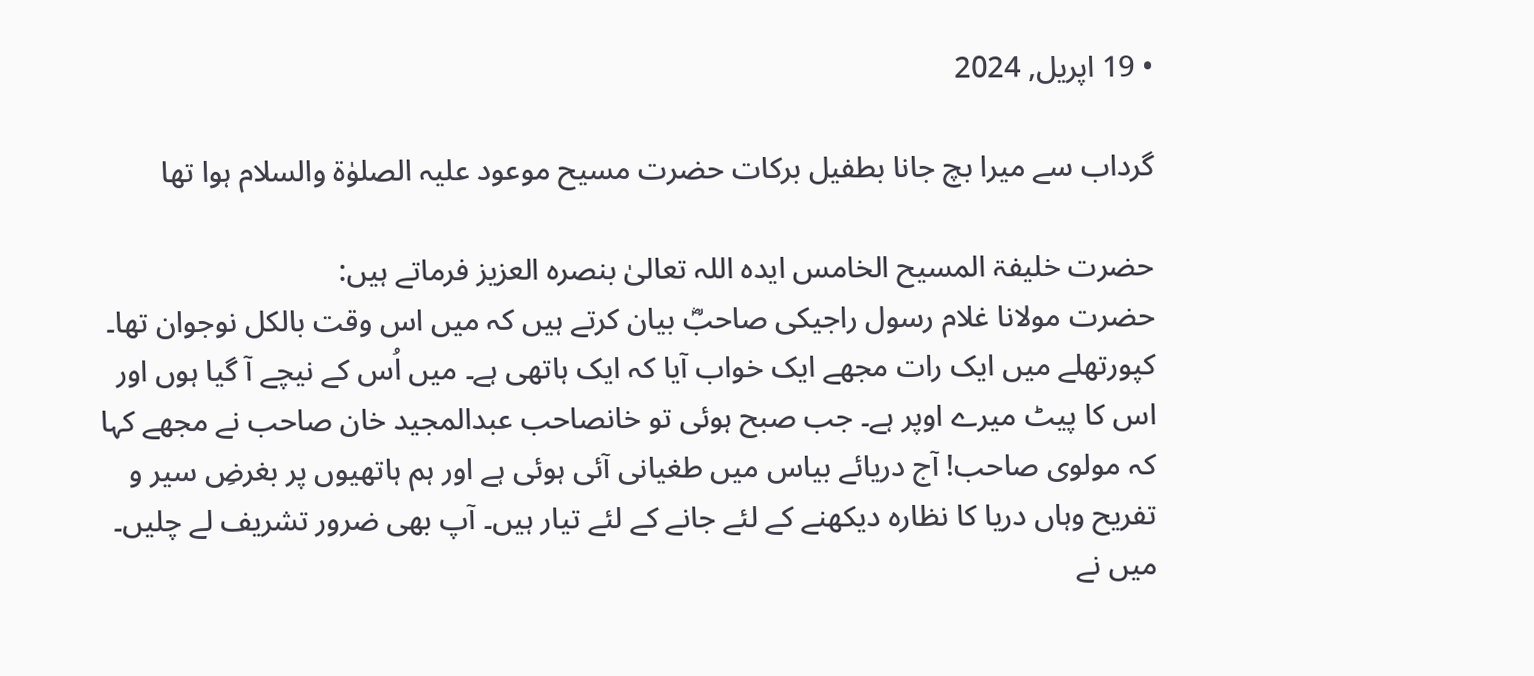• 19 اپریل, 2024

گرداب سے میرا بچ جانا بطفیل برکات حضرت مسیح موعود علیہ الصلوٰۃ والسلام ہوا تھا

حضرت خلیفۃ المسیح الخامس ایدہ اللہ تعالیٰ بنصرہ العزیز فرماتے ہیں:
حضرت مولانا غلام رسول راجیکی صاحبؓ بیان کرتے ہیں کہ میں اس وقت بالکل نوجوان تھا۔ کپورتھلے میں ایک رات مجھے ایک خواب آیا کہ ایک ہاتھی ہے۔ میں اُس کے نیچے آ گیا ہوں اور اس کا پیٹ میرے اوپر ہے۔ جب صبح ہوئی تو خانصاحب عبدالمجید خان صاحب نے مجھے کہا کہ مولوی صاحب! آج دریائے بیاس میں طغیانی آئی ہوئی ہے اور ہم ہاتھیوں پر بغرضِ سیر و تفریح وہاں دریا کا نظارہ دیکھنے کے لئے جانے کے لئے تیار ہیں۔ آپ بھی ضرور تشریف لے چلیں۔ میں نے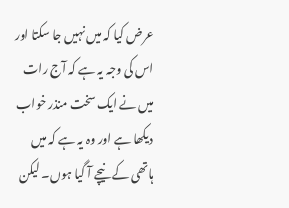عرض کیا کہ میں نہیں جا سکتا اور اس کی وجہ یہ ہے کہ آج رات میں نے ایک سخت منذر خواب دیکھا ہے اور وہ یہ ہے کہ میں ہاتھی کے نیچے آ گیا ہوں۔ لیکن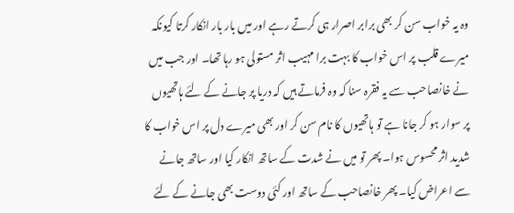وہ یہ خواب سن کر بھی برابر اصرار ہی کرتے رہے اور میں بار بار انکار کرتا کیونکہ میرے قلب پر اس خواب کا بہت برا مہیب اثر مستولی ہو رہا تھا۔ اور جب میں نے خانصاحب سے یہ فقرہ سنا کہ وہ فرماتے ہیں کہ دریا پر جانے کے لئے ہاتھیوں پر سوار ہو کر جانا ہے تو ہاتھیوں کا نام سن کر اور بھی میرے دل پر اس خواب کا شدید اثر محسوس ہوا۔ پھر تو میں نے شدت کے ساتھ انکار کیا اور ساتھ جانے سے اعراض کیا۔ پھر خانصاحب کے ساتھ اور کئی دوست بھی جانے کے لئے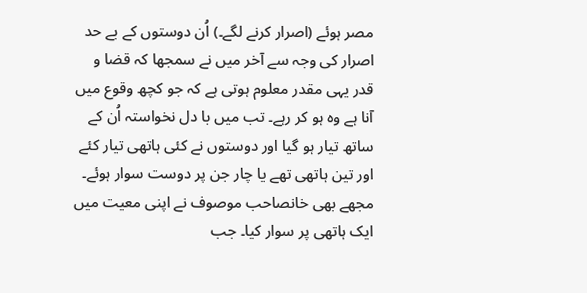مصر ہوئے (اصرار کرنے لگے۔) اُن دوستوں کے بے حد اصرار کی وجہ سے آخر میں نے سمجھا کہ قضا و قدر یہی مقدر معلوم ہوتی ہے کہ جو کچھ وقوع میں آنا ہے وہ ہو کر رہے۔ تب میں با دل نخواستہ اُن کے ساتھ تیار ہو گیا اور دوستوں نے کئی ہاتھی تیار کئے اور تین ہاتھی تھے یا چار جن پر دوست سوار ہوئے۔ مجھے بھی خانصاحب موصوف نے اپنی معیت میں ایک ہاتھی پر سوار کیا۔ جب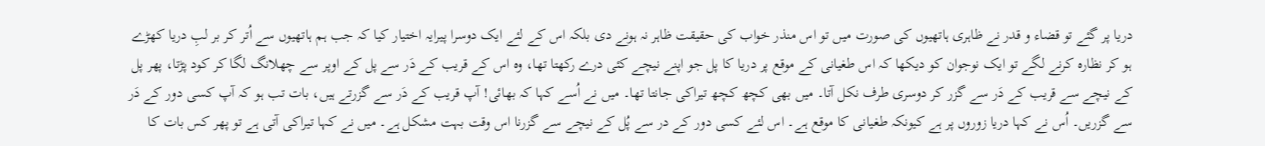دریا پر گئے تو قضاء و قدر نے ظاہری ہاتھیوں کی صورت میں تو اس منذر خواب کی حقیقت ظاہر نہ ہونے دی بلکہ اس کے لئے ایک دوسرا پیرایہ اختیار کیا کہ جب ہم ہاتھیوں سے اُتر کر بر لبِ دریا کھڑے ہو کر نظارہ کرنے لگے تو ایک نوجوان کو دیکھا کہ اس طغیانی کے موقع پر دریا کا پل جو اپنے نیچے کئی درے رکھتا تھا، وہ اس کے قریب کے دَر سے پل کے اوپر سے چھلانگ لگا کر کود پڑتا، پھر پل کے نیچے سے قریب کے دَر سے گزر کر دوسری طرف نکل آتا۔ میں بھی کچھ کچھ تیراکی جانتا تھا۔ میں نے اُسے کہا کہ بھائی! آپ قریب کے دَر سے گزرتے ہیں، بات تب ہو کہ آپ کسی دور کے دَر سے گزریں۔ اُس نے کہا دریا زوروں پر ہے کیونکہ طغیانی کا موقع ہے۔ اس لئے کسی دور کے در سے پُل کے نیچے سے گزرنا اس وقت بہت مشکل ہے۔ میں نے کہا تیراکی آتی ہے تو پھر کس بات کا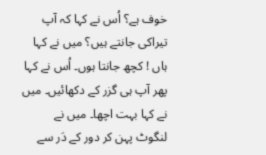خوف ہے؟ اُس نے کہا کہ آپ تیراکی جانتے ہیں؟ میں نے کہا ہاں ! کچھ جانتا ہوں۔ اُس نے کہا پھر آپ ہی گزر کے دکھائیں۔ میں نے کہا بہت اچھا۔ میں نے لنگوٹ پہن کر دور کے دَر سے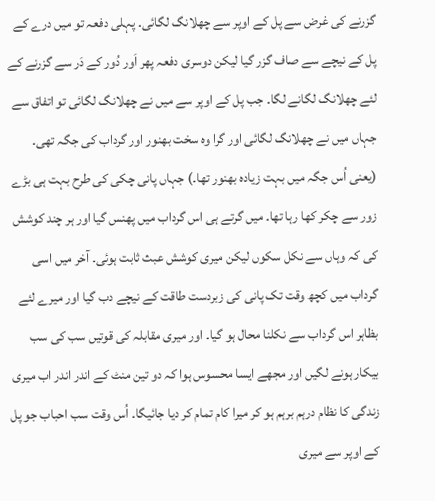گزرنے کی غرض سے پل کے اوپر سے چھلانگ لگائی۔ پہلی دفعہ تو میں درے کے پل کے نیچے سے صاف گزر گیا لیکن دوسری دفعہ پھر اَور دُور کے دَر سے گزرنے کے لئے چھلانگ لگانے لگا۔ جب پل کے اوپر سے میں نے چھلانگ لگائی تو اتفاق سے جہاں میں نے چھلانگ لگائی اور گرا وہ سخت بھنور اور گرداب کی جگہ تھی۔ (یعنی اُس جگہ میں بہت زیادہ بھنور تھا۔) جہاں پانی چکی کی طرح بہت ہی بڑے زور سے چکر کھا رہا تھا۔ میں گرتے ہی اس گرداب میں پھنس گیا اور ہر چند کوشش کی کہ وہاں سے نکل سکوں لیکن میری کوشش عبث ثابت ہوئی۔ آخر میں اسی گرداب میں کچھ وقت تک پانی کی زبردست طاقت کے نیچے دب گیا اور میرے لئے بظاہر اس گرداب سے نکلنا محال ہو گیا۔ اور میری مقابلہ کی قوتیں سب کی سب بیکار ہونے لگیں اور مجھے ایسا محسوس ہوا کہ دو تین منٹ کے اندر اندر اب میری زندگی کا نظام درہم برہم ہو کر میرا کام تمام کر دیا جائیگا۔ اُس وقت سب احباب جو پل کے اوپر سے میری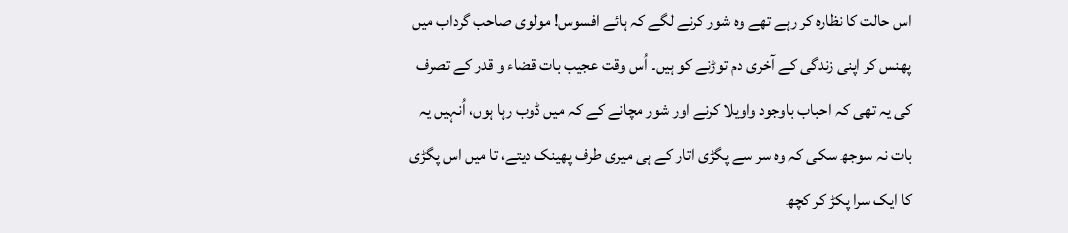اس حالت کا نظارہ کر رہے تھے وہ شور کرنے لگے کہ ہائے افسوس! مولوی صاحب گرداب میں پھنس کر اپنی زندگی کے آخری دم توڑنے کو ہیں۔ اُس وقت عجیب بات قضاء و قدر کے تصرف کی یہ تھی کہ احباب باوجود واویلا کرنے اور شور مچانے کے کہ میں ڈوب رہا ہوں، اُنہیں یہ بات نہ سوجھ سکی کہ وہ سر سے پگڑی اتار کے ہی میری طرف پھینک دیتے، تا میں اس پگڑی کا ایک سرا پکڑ کر کچھ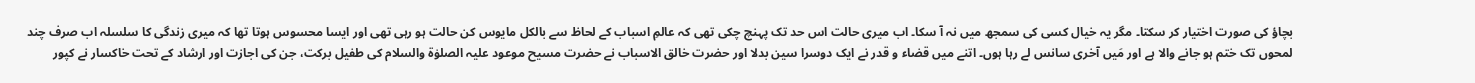بچاؤ کی صورت اختیار کر سکتا۔ مگر یہ خیال کسی کی سمجھ میں نہ آ سکا۔ اب میری حالت اس حد تک پہنچ چکی تھی کہ عالمِ اسباب کے لحاظ سے بالکل مایوس کن حالت ہو رہی تھی اور ایسا محسوس ہوتا تھا کہ میری زندگی کا سلسلہ اب صرف چند لمحوں تک ختم ہو جانے والا ہے اور مَیں آخری سانس لے رہا ہوں۔ اتنے میں قضاء و قدر نے ایک دوسرا سین بدلا اور حضرت خالق الاسباب نے حضرت مسیح موعود علیہ الصلوٰۃ والسلام کی طفیل برکت، جن کی اجازت اور ارشاد کے تحت خاکسار نے کپور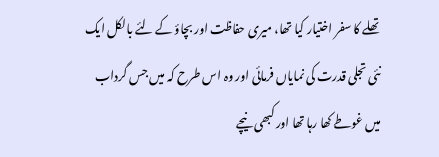تھلے کا سفر اختیار کیا تھا، میری حفاظت اور بچاؤ کے لئے بالکل ایک نئی تجلی قدرت کی نمایاں فرمائی اور وہ اس طرح کہ میں جس گرداب میں غوطے کھا رہا تھا اور کبھی نیچے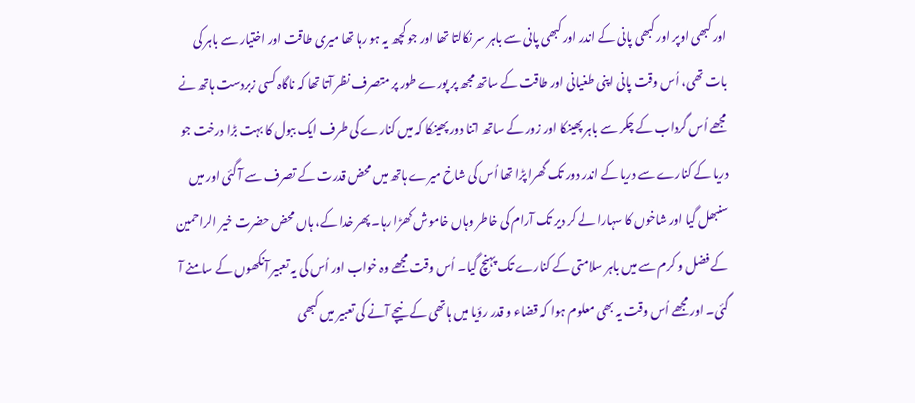اور کبھی اوپر اور کبھی پانی کے اندر اور کبھی پانی سے باہر سر نکالتا تھا اور جو کچھ یہ ہو رہا تھا میری طاقت اور اختیار سے باہر کی بات تھی، اُس وقت پانی اپنی طغیانی اور طاقت کے ساتھ مجھ پر پورے طور پر متصرف نظر آتا تھا کہ ناگاہ کسی زبردست ہاتھ نے مجھے اُس گرداب کے چکر سے باہر پھینکا اور زور کے ساتھ اتنا دور پھینکا کہ میں کنارے کی طرف ایک ببول کا بہت بڑا درخت جو دریا کے کنارے سے دریا کے اندر دور تک گھرا پڑا تھا اُس کی شاخ میرے ہاتھ میں محض قدرت کے تصرف سے آ گئی اور میں سنبھل گیا اور شاخوں کا سہارا لے کر دیر تک آرام کی خاطر وہاں خاموش کھڑا رہا۔ پھر خدا کے، ہاں محض حضرت خیر الراحمین کے فضل و کرم سے میں باہر سلامتی کے کنارے تک پہنچ گیا۔ اُس وقت مجھے وہ خواب اور اُس کی یہ تعبیر آنکھوں کے سامنے آ گئی۔ اور مجھے اُس وقت یہ بھی معلوم ہوا کہ قضاء و قدر رؤیا میں ہاتھی کے نیچے آنے کی تعبیر میں کبھی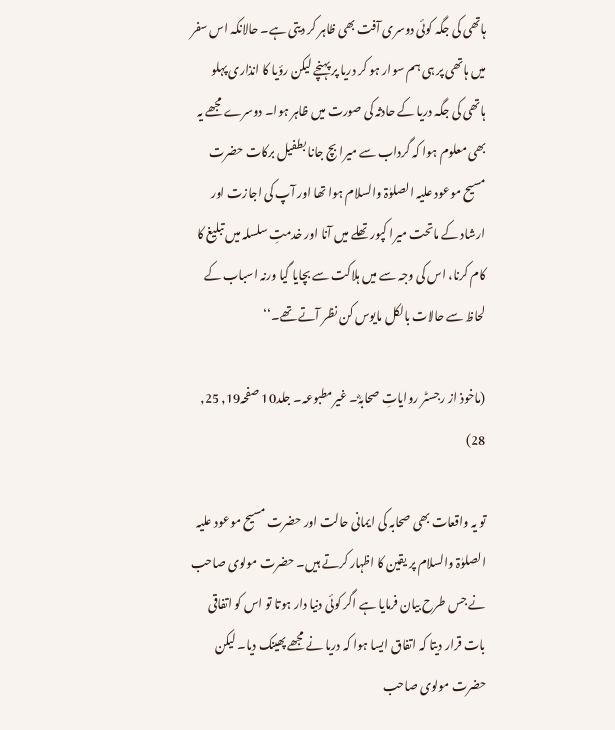ہاتھی کی جگہ کوئی دوسری آفت بھی ظاہر کر دیتی ہے۔ حالانکہ اس سفر میں ہاتھی پر ہی ہم سوار ہو کر دریا پر پہنچے لیکن رؤیا کا انذاری پہلو ہاتھی کی جگہ دریا کے حادثہ کی صورت میں ظاہر ہوا۔ دوسرے مجھے یہ بھی معلوم ہوا کہ گرداب سے میرا بچ جانا بطفیل برکات حضرت مسیح موعود علیہ الصلوٰۃ والسلام ہوا تھا اور آپ کی اجازت اور ارشاد کے ماتحت میرا کپور تھلے میں آنا اور خدمتِ سلسلہ میں تبلیغ کا کام کرنا، اس کی وجہ سے میں ہلاکت سے بچایا گیا ورنہ اسباب کے لحاظ سے حالات بالکل مایوس کن نظر آتے تھے۔‘‘

(ماخوذ از رجسٹر روایاتِ صحابہؓ۔ غیرمطبوعہ۔ جلد10 صفحہ19, 25, 28)

تو یہ واقعات بھی صحابہ کی ایمانی حالت اور حضرت مسیح موعود علیہ الصلوٰۃ والسلام پر یقین کا اظہار کرتے ہیں۔ حضرت مولوی صاحب نے جس طرح بیان فرمایا ہے اگر کوئی دنیا دار ہوتا تو اس کو اتفاقی بات قرار دیتا کہ اتفاق ایسا ہوا کہ دریا نے مجھے پھینک دیا۔ لیکن حضرت مولوی صاحب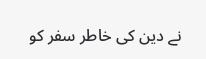نے دین کی خاطر سفر کو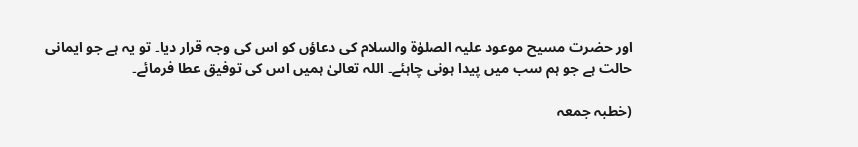اور حضرت مسیح موعود علیہ الصلوٰۃ والسلام کی دعاؤں کو اس کی وجہ قرار دیا۔ تو یہ ہے جو ایمانی حالت ہے جو ہم سب میں پیدا ہونی چاہئے۔ اللہ تعالیٰ ہمیں اس کی توفیق عطا فرمائے۔

(خطبہ جمعہ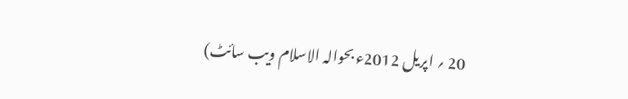20 ؍ اپریل 2012ء بحوالہ الاسلام ویب سائٹ)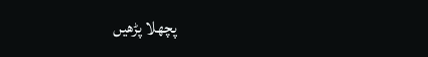پچھلا پڑھیں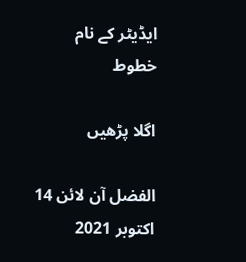ایڈیٹر کے نام خطوط

اگلا پڑھیں

الفضل آن لائن 14 اکتوبر 2021